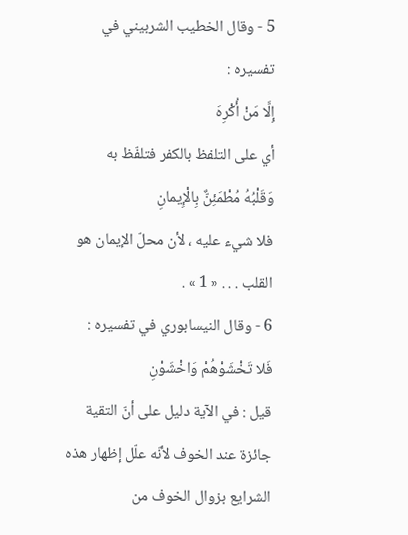5 - وقال الخطيب الشربيني في تفسيره :
إِلَّا مَنْ أُكْرِهَ
أي على التلفظ بالكفر فتلفّظ به
وَقَلْبُهُ مُطْمَئِنٌّ بِالْإِيمانِ
فلا شيء عليه ، لأن محلّ الإيمان هو القلب . . . « 1 » .
6 - وقال النيسابوري في تفسيره :
فَلا تَخْشَوْهُمْ وَاخْشَوْنِ
قيل : في الآية دليل على أنّ التقية جائزة عند الخوف لأنّه علّل إظهار هذه الشرايع بزوال الخوف من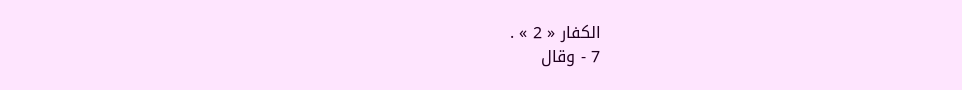الكفار « 2 » .
7 - وقال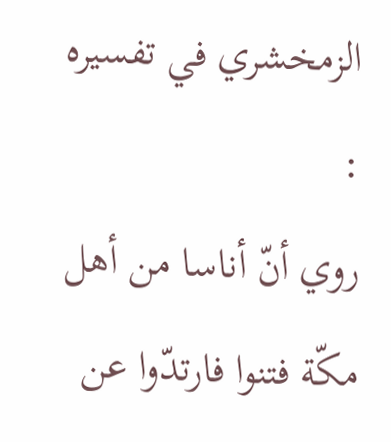الزمخشري في تفسيره :
روي أنّ أناسا من أهل مكّة فتنوا فارتدّوا عن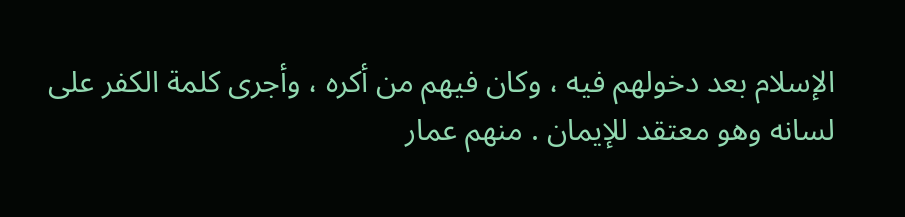الإسلام بعد دخولهم فيه ، وكان فيهم من أكره ، وأجرى كلمة الكفر على لسانه وهو معتقد للإيمان . منهم عمار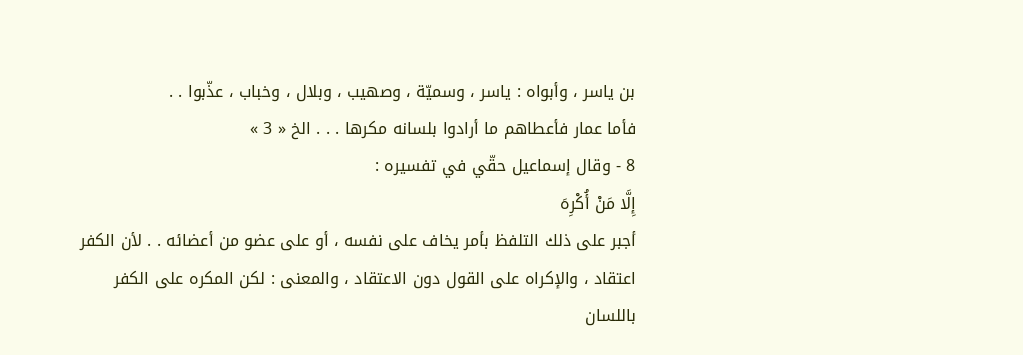بن ياسر ، وأبواه : ياسر ، وسميّة ، وصهيب ، وبلال ، وخباب ، عذّبوا . .
فأما عمار فأعطاهم ما أرادوا بلسانه مكرها . . . الخ « 3 »
8 - وقال إسماعيل حقّي في تفسيره :
إِلَّا مَنْ أُكْرِهَ
أجبر على ذلك التلفظ بأمر يخاف على نفسه ، أو على عضو من أعضائه . . لأن الكفر اعتقاد ، والإكراه على القول دون الاعتقاد ، والمعنى : لكن المكره على الكفر باللسان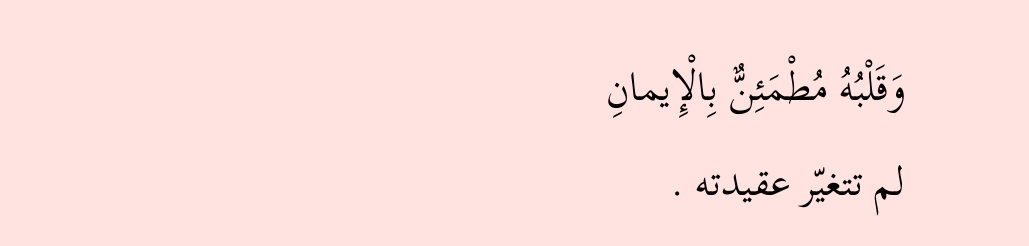وَقَلْبُهُ مُطْمَئِنٌّ بِالْإِيمانِ
لم تتغيّر عقيدته .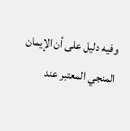وفيه دليل على أن الإيمان المنجي المعتبر عند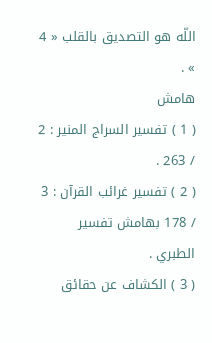اللّه هو التصديق بالقلب « 4 » .
هامش
( 1 ) تفسير السراج المنير : 2 / 263 .
( 2 ) تفسير غرائب القرآن : 3 / 178 بهامش تفسير الطبري .
( 3 ) الكشاف عن حقائق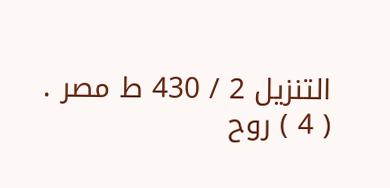التنزيل 2 / 430 ط مصر .
( 4 ) روح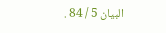البيان 5 / 84 .